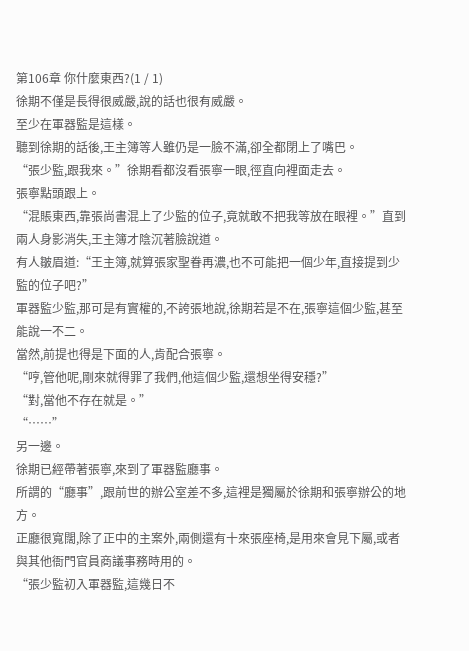第106章 你什麼東西?(1 / 1)
徐期不僅是長得很威嚴,說的話也很有威嚴。
至少在軍器監是這樣。
聽到徐期的話後,王主簿等人雖仍是一臉不滿,卻全都閉上了嘴巴。
“張少監,跟我來。”徐期看都沒看張寧一眼,徑直向裡面走去。
張寧點頭跟上。
“混賬東西,靠張尚書混上了少監的位子,竟就敢不把我等放在眼裡。”直到兩人身影消失,王主簿才陰沉著臉說道。
有人皺眉道:“王主簿,就算張家聖眷再濃,也不可能把一個少年,直接提到少監的位子吧?”
軍器監少監,那可是有實權的,不誇張地說,徐期若是不在,張寧這個少監,甚至能說一不二。
當然,前提也得是下面的人,肯配合張寧。
“哼,管他呢,剛來就得罪了我們,他這個少監,還想坐得安穩?”
“對,當他不存在就是。”
“……”
另一邊。
徐期已經帶著張寧,來到了軍器監廳事。
所謂的“廳事”,跟前世的辦公室差不多,這裡是獨屬於徐期和張寧辦公的地方。
正廳很寬闊,除了正中的主案外,兩側還有十來張座椅,是用來會見下屬,或者與其他衙門官員商議事務時用的。
“張少監初入軍器監,這幾日不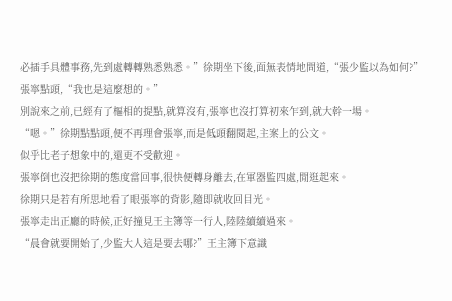必插手具體事務,先到處轉轉熟悉熟悉。”徐期坐下後,面無表情地問道,“張少監以為如何?”
張寧點頭,“我也是這麼想的。”
別說來之前,已經有了樞相的提點,就算沒有,張寧也沒打算初來乍到,就大幹一場。
“嗯。”徐期點點頭,便不再理會張寧,而是低頭翻閱起,主案上的公文。
似乎比老子想象中的,還更不受歡迎。
張寧倒也沒把徐期的態度當回事,很快便轉身離去,在軍器監四處,閒逛起來。
徐期只是若有所思地看了眼張寧的背影,隨即就收回目光。
張寧走出正廳的時候,正好撞見王主簿等一行人,陸陸續續過來。
“晨會就要開始了,少監大人這是要去哪?”王主簿下意識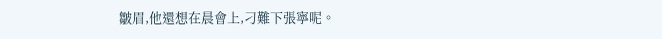皺眉,他還想在晨會上,刁難下張寧呢。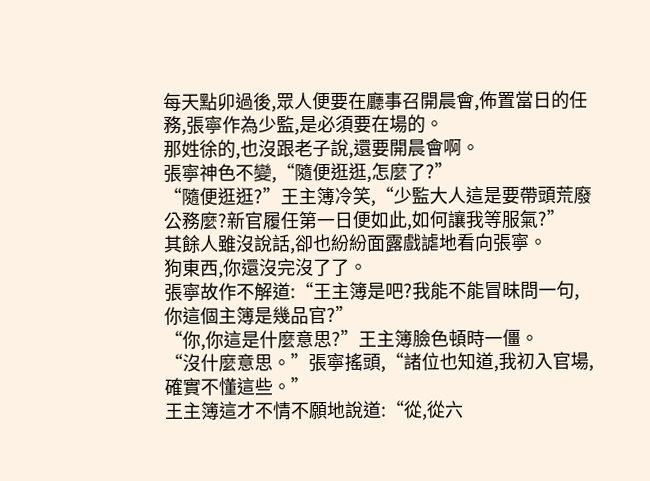每天點卯過後,眾人便要在廳事召開晨會,佈置當日的任務,張寧作為少監,是必須要在場的。
那姓徐的,也沒跟老子說,還要開晨會啊。
張寧神色不變,“隨便逛逛,怎麼了?”
“隨便逛逛?”王主簿冷笑,“少監大人這是要帶頭荒廢公務麼?新官履任第一日便如此,如何讓我等服氣?”
其餘人雖沒說話,卻也紛紛面露戲謔地看向張寧。
狗東西,你還沒完沒了了。
張寧故作不解道:“王主簿是吧?我能不能冒昧問一句,你這個主簿是幾品官?”
“你,你這是什麼意思?”王主簿臉色頓時一僵。
“沒什麼意思。”張寧搖頭,“諸位也知道,我初入官場,確實不懂這些。”
王主簿這才不情不願地說道:“從,從六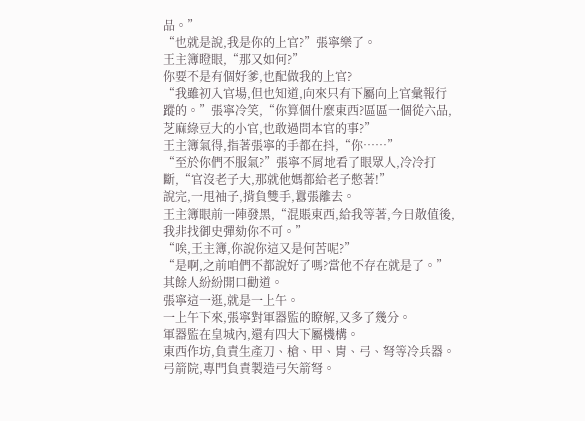品。”
“也就是說,我是你的上官?”張寧樂了。
王主簿瞪眼,“那又如何?”
你要不是有個好爹,也配做我的上官?
“我雖初入官場,但也知道,向來只有下屬向上官彙報行蹤的。”張寧冷笑,“你算個什麼東西?區區一個從六品,芝麻綠豆大的小官,也敢過問本官的事?”
王主簿氣得,指著張寧的手都在抖,“你……”
“至於你們不服氣?”張寧不屑地看了眼眾人,冷冷打斷,“官沒老子大,那就他媽都給老子憋著!”
說完,一甩袖子,揹負雙手,囂張離去。
王主簿眼前一陣發黑,“混賬東西,給我等著,今日散值後,我非找御史彈劾你不可。”
“唉,王主簿,你說你這又是何苦呢?”
“是啊,之前咱們不都說好了嗎?當他不存在就是了。”其餘人紛紛開口勸道。
張寧這一逛,就是一上午。
一上午下來,張寧對軍器監的瞭解,又多了幾分。
軍器監在皇城內,還有四大下屬機構。
東西作坊,負責生產刀、槍、甲、胄、弓、弩等冷兵器。
弓箭院,專門負責製造弓矢箭弩。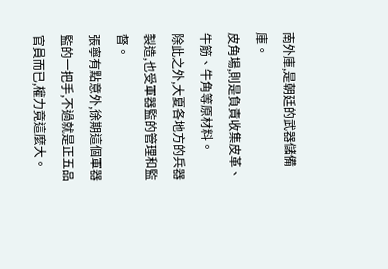南外庫,是朝廷的武器儲備庫。
皮角場,則是負責收集皮革、牛筋、牛角等原材料。
除此之外,大夏各地方的兵器製造,也受軍器監的管理和監督。
張寧有點意外,徐期這個軍器監的一把手,不過就是正五品官員而已,權力竟這麼大。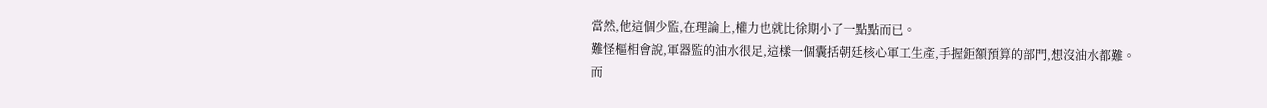當然,他這個少監,在理論上,權力也就比徐期小了一點點而已。
難怪樞相會說,軍器監的油水很足,這樣一個囊括朝廷核心軍工生產,手握鉅額預算的部門,想沒油水都難。
而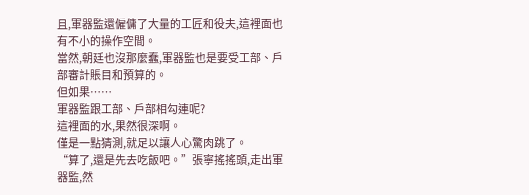且,軍器監還僱傭了大量的工匠和役夫,這裡面也有不小的操作空間。
當然,朝廷也沒那麼蠢,軍器監也是要受工部、戶部審計賬目和預算的。
但如果……
軍器監跟工部、戶部相勾連呢?
這裡面的水,果然很深啊。
僅是一點猜測,就足以讓人心驚肉跳了。
“算了,還是先去吃飯吧。”張寧搖搖頭,走出軍器監,然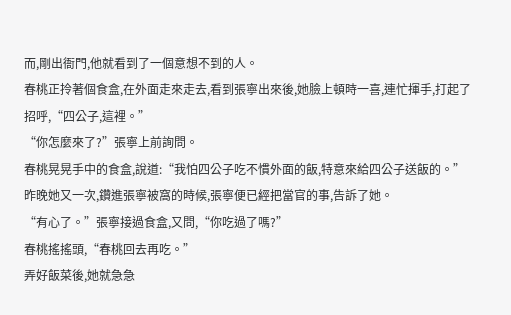而,剛出衙門,他就看到了一個意想不到的人。
春桃正拎著個食盒,在外面走來走去,看到張寧出來後,她臉上頓時一喜,連忙揮手,打起了招呼,“四公子,這裡。”
“你怎麼來了?”張寧上前詢問。
春桃晃晃手中的食盒,說道:“我怕四公子吃不慣外面的飯,特意來給四公子送飯的。”
昨晚她又一次,鑽進張寧被窩的時候,張寧便已經把當官的事,告訴了她。
“有心了。”張寧接過食盒,又問,“你吃過了嗎?”
春桃搖搖頭,“春桃回去再吃。”
弄好飯菜後,她就急急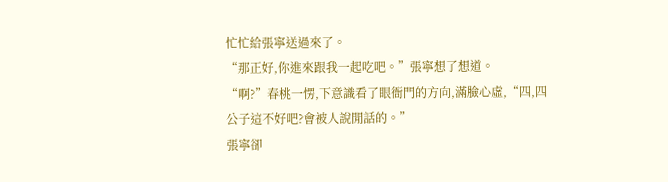忙忙給張寧送過來了。
“那正好,你進來跟我一起吃吧。”張寧想了想道。
“啊?”春桃一愣,下意識看了眼衙門的方向,滿臉心虛,“四,四公子這不好吧?會被人說閒話的。”
張寧卻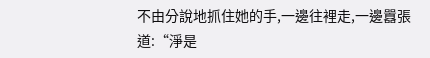不由分說地抓住她的手,一邊往裡走,一邊囂張道:“淨是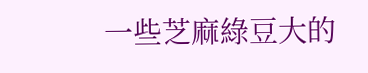一些芝麻綠豆大的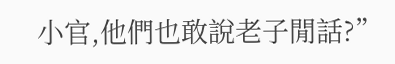小官,他們也敢說老子閒話?”